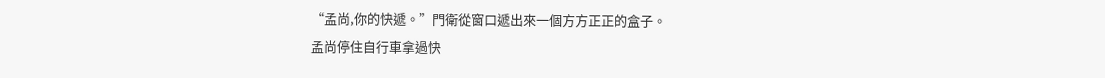“孟尚,你的快遞。”門衛從窗口遞出來一個方方正正的盒子。
孟尚停住自行車拿過快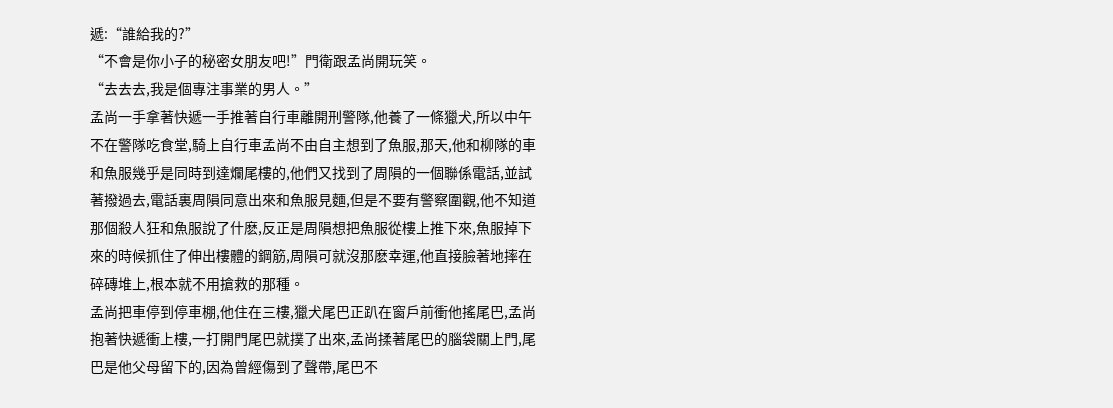遞:“誰給我的?”
“不會是你小子的秘密女朋友吧!”門衛跟孟尚開玩笑。
“去去去,我是個專注事業的男人。”
孟尚一手拿著快遞一手推著自行車離開刑警隊,他養了一條獵犬,所以中午不在警隊吃食堂,騎上自行車孟尚不由自主想到了魚服,那天,他和柳隊的車和魚服幾乎是同時到達爛尾樓的,他們又找到了周隕的一個聯係電話,並試著撥過去,電話裏周隕同意出來和魚服見麵,但是不要有警察圍觀,他不知道那個殺人狂和魚服說了什麽,反正是周隕想把魚服從樓上推下來,魚服掉下來的時候抓住了伸出樓體的鋼筋,周隕可就沒那麽幸運,他直接臉著地摔在碎磚堆上,根本就不用搶救的那種。
孟尚把車停到停車棚,他住在三樓,獵犬尾巴正趴在窗戶前衝他搖尾巴,孟尚抱著快遞衝上樓,一打開門尾巴就撲了出來,孟尚揉著尾巴的腦袋關上門,尾巴是他父母留下的,因為曾經傷到了聲帶,尾巴不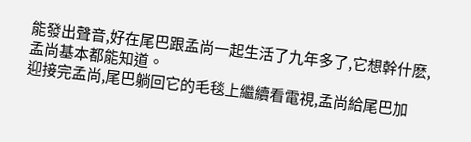能發出聲音,好在尾巴跟孟尚一起生活了九年多了,它想幹什麽,孟尚基本都能知道。
迎接完孟尚,尾巴躺回它的毛毯上繼續看電視,孟尚給尾巴加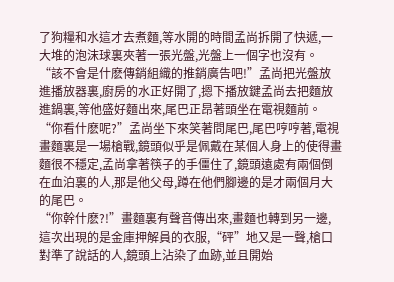了狗糧和水這才去煮麵,等水開的時間孟尚拆開了快遞,一大堆的泡沫球裏夾著一張光盤,光盤上一個字也沒有。
“該不會是什麽傳銷組織的推銷廣告吧!”孟尚把光盤放進播放器裏,廚房的水正好開了,摁下播放鍵孟尚去把麵放進鍋裏,等他盛好麵出來,尾巴正昂著頭坐在電視麵前。
“你看什麽呢?”孟尚坐下來笑著問尾巴,尾巴哼哼著,電視畫麵裏是一場槍戰,鏡頭似乎是佩戴在某個人身上的使得畫麵很不穩定,孟尚拿著筷子的手僵住了,鏡頭遠處有兩個倒在血泊裏的人,那是他父母,蹲在他們腳邊的是才兩個月大的尾巴。
“你幹什麽?!”畫麵裏有聲音傳出來,畫麵也轉到另一邊,這次出現的是金庫押解員的衣服,“砰”地又是一聲,槍口對準了說話的人,鏡頭上沾染了血跡,並且開始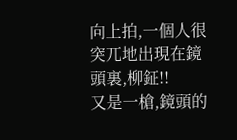向上拍,一個人很突兀地出現在鏡頭裏,柳鉦!!
又是一槍,鏡頭的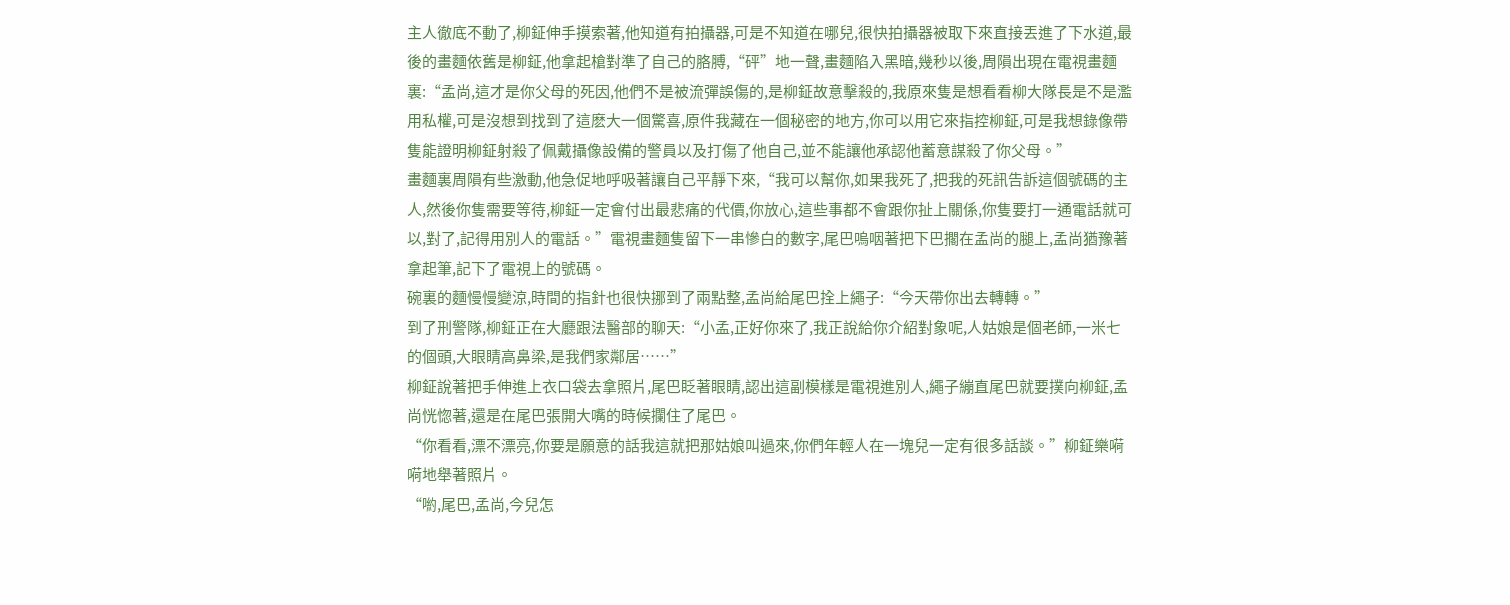主人徹底不動了,柳鉦伸手摸索著,他知道有拍攝器,可是不知道在哪兒,很快拍攝器被取下來直接丟進了下水道,最後的畫麵依舊是柳鉦,他拿起槍對準了自己的胳膊,“砰”地一聲,畫麵陷入黑暗,幾秒以後,周隕出現在電視畫麵裏:“孟尚,這才是你父母的死因,他們不是被流彈誤傷的,是柳鉦故意擊殺的,我原來隻是想看看柳大隊長是不是濫用私權,可是沒想到找到了這麽大一個驚喜,原件我藏在一個秘密的地方,你可以用它來指控柳鉦,可是我想錄像帶隻能證明柳鉦射殺了佩戴攝像設備的警員以及打傷了他自己,並不能讓他承認他蓄意謀殺了你父母。”
畫麵裏周隕有些激動,他急促地呼吸著讓自己平靜下來,“我可以幫你,如果我死了,把我的死訊告訴這個號碼的主人,然後你隻需要等待,柳鉦一定會付出最悲痛的代價,你放心,這些事都不會跟你扯上關係,你隻要打一通電話就可以,對了,記得用別人的電話。”電視畫麵隻留下一串慘白的數字,尾巴嗚咽著把下巴擱在孟尚的腿上,孟尚猶豫著拿起筆,記下了電視上的號碼。
碗裏的麵慢慢變涼,時間的指針也很快挪到了兩點整,孟尚給尾巴拴上繩子:“今天帶你出去轉轉。”
到了刑警隊,柳鉦正在大廳跟法醫部的聊天:“小孟,正好你來了,我正說給你介紹對象呢,人姑娘是個老師,一米七的個頭,大眼睛高鼻梁,是我們家鄰居……”
柳鉦說著把手伸進上衣口袋去拿照片,尾巴眨著眼睛,認出這副模樣是電視進別人,繩子繃直尾巴就要撲向柳鉦,孟尚恍惚著,還是在尾巴張開大嘴的時候攔住了尾巴。
“你看看,漂不漂亮,你要是願意的話我這就把那姑娘叫過來,你們年輕人在一塊兒一定有很多話談。”柳鉦樂嗬嗬地舉著照片。
“喲,尾巴,孟尚,今兒怎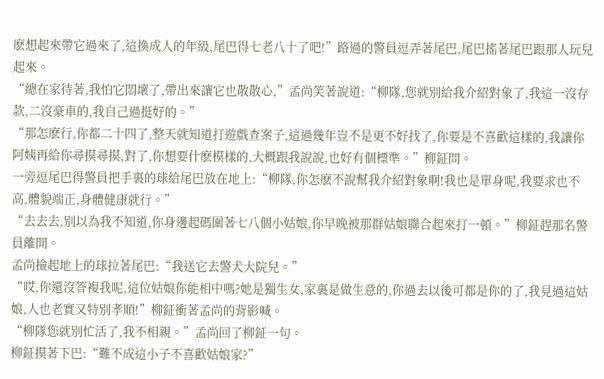麽想起來帶它過來了,這換成人的年級,尾巴得七老八十了吧!”路過的警員逗弄著尾巴,尾巴搖著尾巴跟那人玩兒起來。
“總在家待著,我怕它悶壞了,帶出來讓它也散散心,”孟尚笑著說道:“柳隊,您就別給我介紹對象了,我這一沒存款,二沒豪車的,我自己過挺好的。”
“那怎麽行,你都二十四了,整天就知道打遊戲查案子,這過幾年豈不是更不好找了,你要是不喜歡這樣的,我讓你阿姨再給你尋摸尋摸,對了,你想要什麽模樣的,大概跟我說說,也好有個標準。”柳鉦問。
一旁逗尾巴得警員把手裏的球給尾巴放在地上:“柳隊,你怎麽不說幫我介紹對象啊!我也是單身呢,我要求也不高,體貌端正,身體健康就行。”
“去去去,別以為我不知道,你身邊起碼圍著七八個小姑娘,你早晚被那群姑娘聯合起來打一頓。”柳鉦趕那名警員離開。
孟尚撿起地上的球拉著尾巴:“我送它去警犬大院兒。”
“哎,你還沒答複我呢,這位姑娘你能相中嗎?她是獨生女,家裏是做生意的,你過去以後可都是你的了,我見過這姑娘,人也老實又特別孝順!”柳鉦衝著孟尚的背影喊。
“柳隊您就別忙活了,我不相親。”孟尚回了柳鉦一句。
柳鉦摸著下巴:“難不成這小子不喜歡姑娘家?”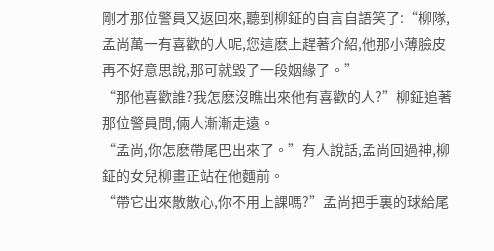剛才那位警員又返回來,聽到柳鉦的自言自語笑了:“柳隊,孟尚萬一有喜歡的人呢,您這麽上趕著介紹,他那小薄臉皮再不好意思說,那可就毀了一段姻緣了。”
“那他喜歡誰?我怎麽沒瞧出來他有喜歡的人?”柳鉦追著那位警員問,倆人漸漸走遠。
“孟尚,你怎麽帶尾巴出來了。”有人說話,孟尚回過神,柳鉦的女兒柳畫正站在他麵前。
“帶它出來散散心,你不用上課嗎?”孟尚把手裏的球給尾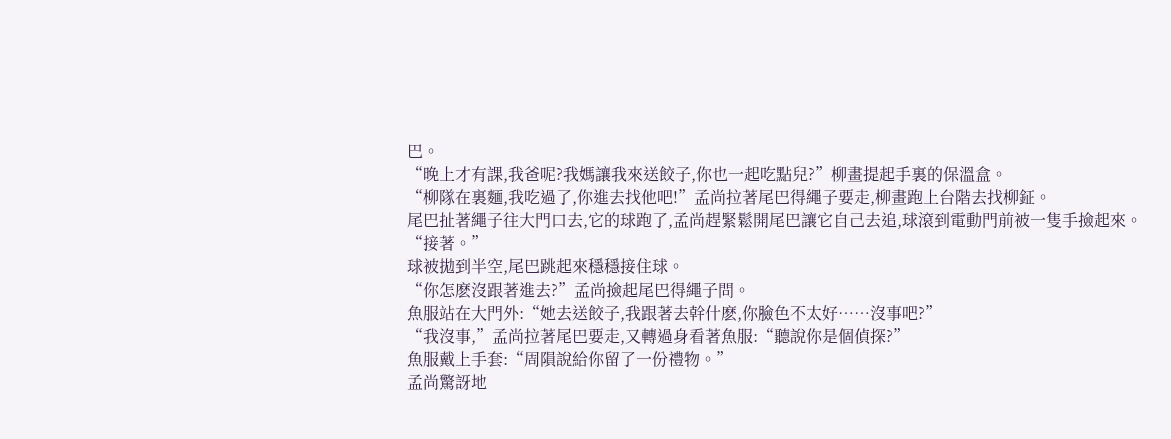巴。
“晚上才有課,我爸呢?我媽讓我來送餃子,你也一起吃點兒?”柳畫提起手裏的保溫盒。
“柳隊在裏麵,我吃過了,你進去找他吧!”孟尚拉著尾巴得繩子要走,柳畫跑上台階去找柳鉦。
尾巴扯著繩子往大門口去,它的球跑了,孟尚趕緊鬆開尾巴讓它自己去追,球滾到電動門前被一隻手撿起來。
“接著。”
球被拋到半空,尾巴跳起來穩穩接住球。
“你怎麽沒跟著進去?”孟尚撿起尾巴得繩子問。
魚服站在大門外:“她去送餃子,我跟著去幹什麽,你臉色不太好……沒事吧?”
“我沒事,”孟尚拉著尾巴要走,又轉過身看著魚服:“聽說你是個偵探?”
魚服戴上手套:“周隕說給你留了一份禮物。”
孟尚驚訝地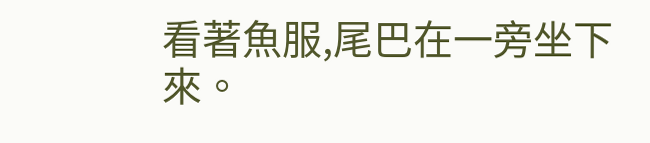看著魚服,尾巴在一旁坐下來。